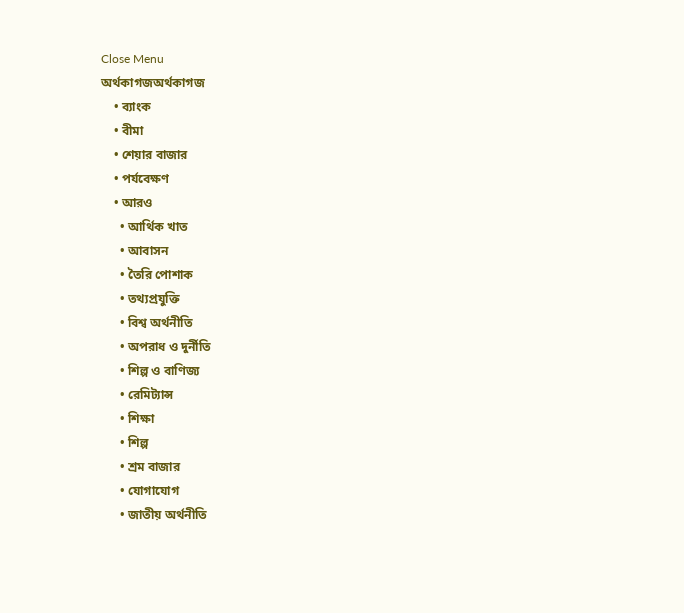Close Menu
অর্থকাগজঅর্থকাগজ
    • ব্যাংক
    • বীমা
    • শেয়ার বাজার
    • পর্যবেক্ষণ
    • আরও
      • আর্থিক খাত
      • আবাসন
      • তৈরি পোশাক
      • তথ্যপ্রযুক্তি
      • বিশ্ব অর্থনীতি
      • অপরাধ ও দুর্নীতি
      • শিল্প ও বাণিজ্য
      • রেমিট্যান্স
      • শিক্ষা
      • শিল্প
      • শ্রম বাজার
      • যোগাযোগ
      • জাতীয় অর্থনীতি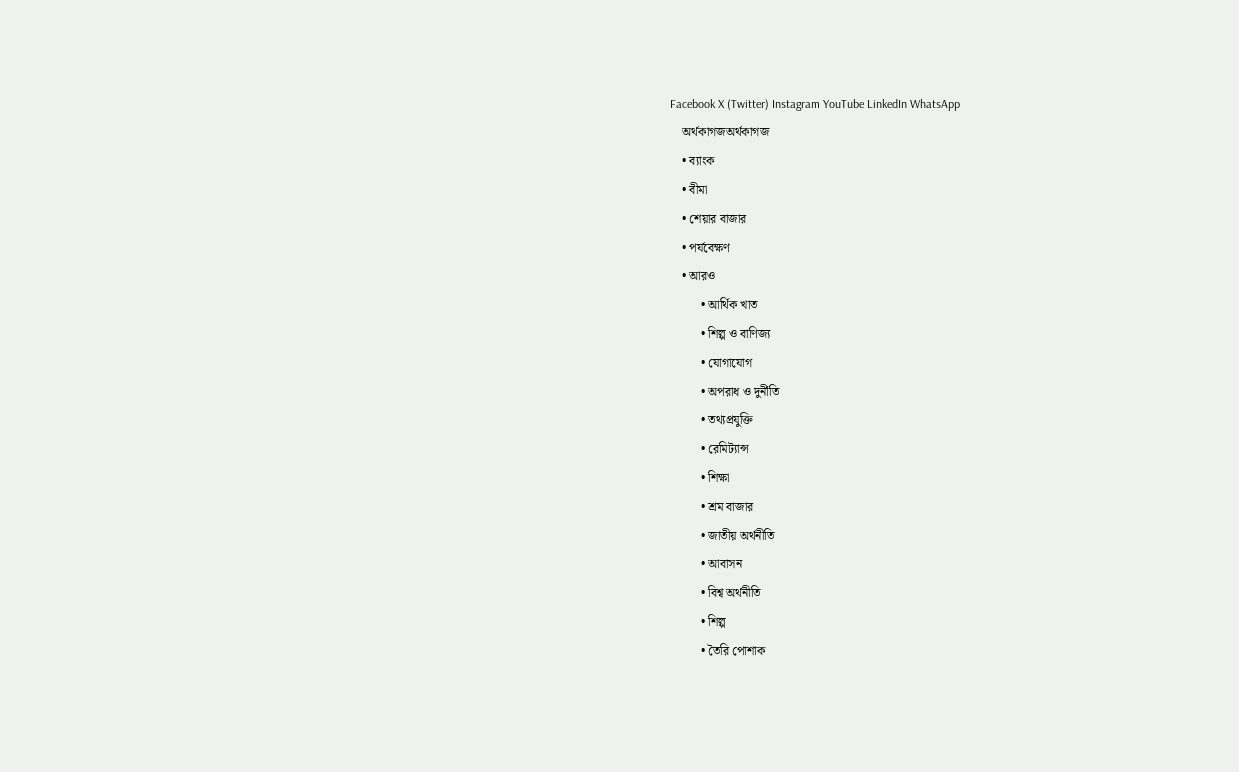Facebook X (Twitter) Instagram YouTube LinkedIn WhatsApp
    অর্থকাগজঅর্থকাগজ
    • ব্যাংক
    • বীমা
    • শেয়ার বাজার
    • পর্যবেক্ষণ
    • আরও
          • আর্থিক খাত
          • শিল্প ও বাণিজ্য
          • যোগাযোগ
          • অপরাধ ও দুর্নীতি
          • তথ্যপ্রযুক্তি
          • রেমিট্যান্স
          • শিক্ষা
          • শ্রম বাজার
          • জাতীয় অর্থনীতি
          • আবাসন
          • বিশ্ব অর্থনীতি
          • শিল্প
          • তৈরি পোশাক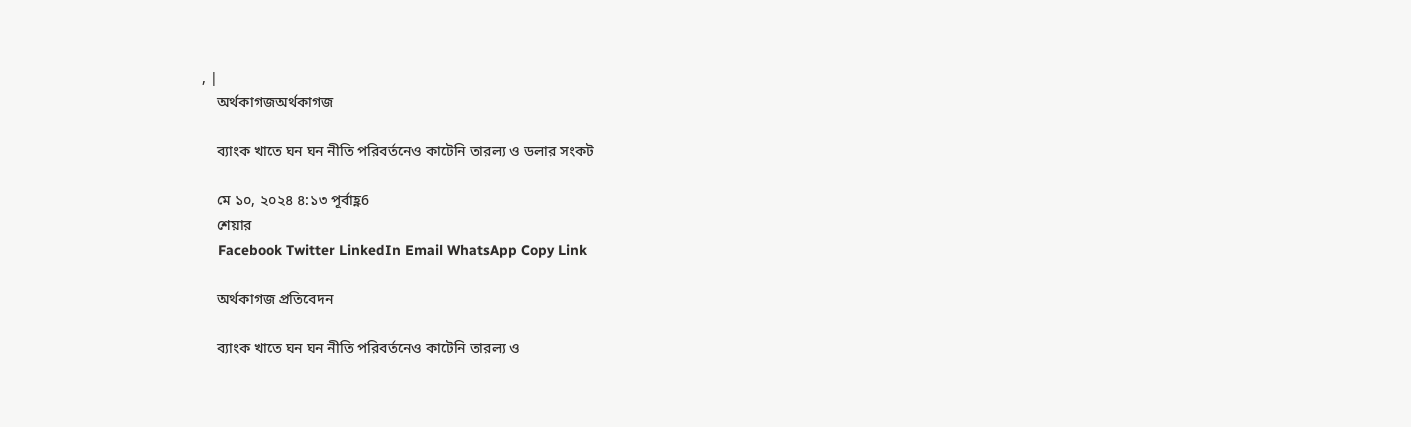, |
    অর্থকাগজঅর্থকাগজ

    ব্যাংক খাতে ঘন ঘন নীতি পরিবর্তনেও কাটেনি তারল্য ও ডলার সংকট

    মে ১০, ২০২৪ ৪:১৩ পূর্বাহ্ণ6
    শেয়ার
    Facebook Twitter LinkedIn Email WhatsApp Copy Link

    অর্থকাগজ প্রতিবেদন

    ব্যাংক খাতে ঘন ঘন নীতি পরিবর্তনেও কাটেনি তারল্য ও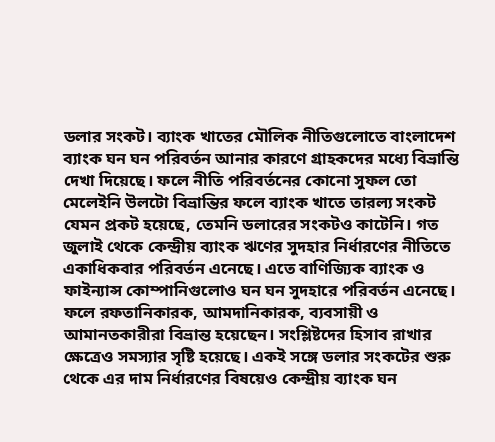ডলার সংকট। ব্যাংক খাতের মৌলিক নীতিগুলোতে বাংলাদেশ ব্যাংক ঘন ঘন পরিবর্তন আনার কারণে গ্রাহকদের মধ্যে বিভ্রান্তি দেখা দিয়েছে। ফলে নীতি পরিবর্তনের কোনো সুফল তো মেলেইনি উলটো বিভ্রান্তির ফলে ব্যাংক খাতে তারল্য সংকট যেমন প্রকট হয়েছে, তেমনি ডলারের সংকটও কাটেনি। গত জুলাই থেকে কেন্দ্রীয় ব্যাংক ঋণের সুদহার নির্ধারণের নীতিতে একাধিকবার পরিবর্তন এনেছে। এতে বাণিজ্যিক ব্যাংক ও ফাইন্যান্স কোম্পানিগুলোও ঘন ঘন সুদহারে পরিবর্তন এনেছে। ফলে রফতানিকারক, আমদানিকারক, ব্যবসায়ী ও আমানতকারীরা বিভ্রান্ত হয়েছেন। সংশ্লিষ্টদের হিসাব রাখার ক্ষেত্রেও সমস্যার সৃষ্টি হয়েছে। একই সঙ্গে ডলার সংকটের শুরু থেকে এর দাম নির্ধারণের বিষয়েও কেন্দ্রীয় ব্যাংক ঘন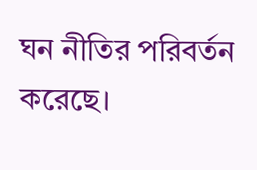ঘন নীতির পরিবর্তন করেছে।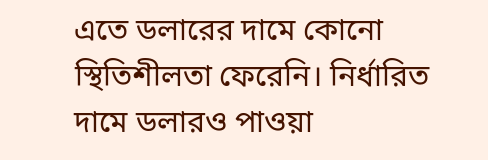এতে ডলারের দামে কোনো স্থিতিশীলতা ফেরেনি। নির্ধারিত দামে ডলারও পাওয়া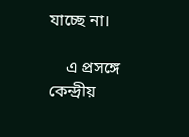যাচ্ছে না।

    এ প্রসঙ্গে কেন্দ্রীয়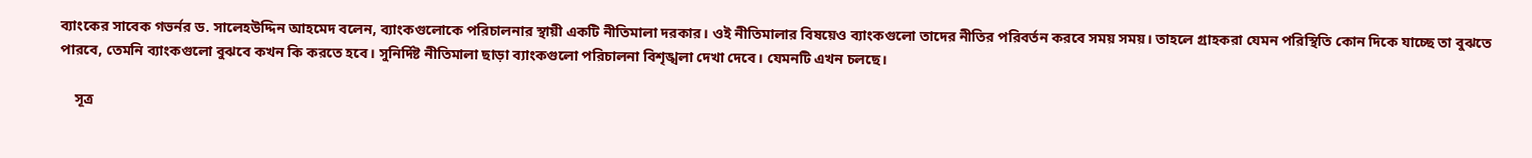ব্যাংকের সাবেক গভর্নর ড. সালেহউদ্দিন আহমেদ বলেন, ব্যাংকগুলোকে পরিচালনার স্থায়ী একটি নীতিমালা দরকার। ওই নীতিমালার বিষয়েও ব্যাংকগুলো তাদের নীতির পরিবর্তন করবে সময় সময়। তাহলে গ্রাহকরা যেমন পরিস্থিতি কোন দিকে যাচ্ছে তা বুঝতে পারবে, তেমনি ব্যাংকগুলো বুঝবে কখন কি করতে হবে। সুনির্দিষ্ট নীতিমালা ছাড়া ব্যাংকগুলো পরিচালনা বিশৃঙ্খলা দেখা দেবে। যেমনটি এখন চলছে।

    সূত্র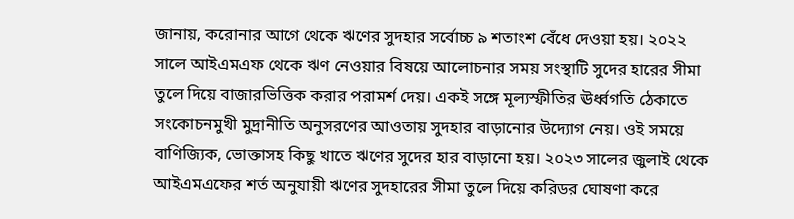জানায়, করোনার আগে থেকে ঋণের সুদহার সর্বোচ্চ ৯ শতাংশ বেঁধে দেওয়া হয়। ২০২২ সালে আইএমএফ থেকে ঋণ নেওয়ার বিষয়ে আলোচনার সময় সংস্থাটি সুদের হারের সীমা তুলে দিয়ে বাজারভিত্তিক করার পরামর্শ দেয়। একই সঙ্গে মূল্যস্ফীতির ঊর্ধ্বগতি ঠেকাতে সংকোচনমুখী মুদ্রানীতি অনুসরণের আওতায় সুদহার বাড়ানোর উদ্যোগ নেয়। ওই সময়ে বাণিজ্যিক, ভোক্তাসহ কিছু খাতে ঋণের সুদের হার বাড়ানো হয়। ২০২৩ সালের জুলাই থেকে আইএমএফের শর্ত অনুযায়ী ঋণের সুদহারের সীমা তুলে দিয়ে করিডর ঘোষণা করে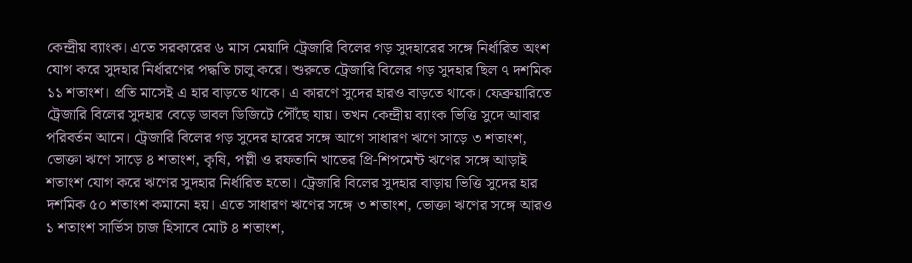কেন্দ্রীয় ব্যাংক। এতে সরকারের ৬ মাস মেয়াদি ট্রেজারি বিলের গড় সুদহারের সঙ্গে নির্ধারিত অংশ যোগ করে সুদহার নির্ধারণের পদ্ধতি চালু করে। শুরুতে ট্রেজারি বিলের গড় সুদহার ছিল ৭ দশমিক ১১ শতাংশ। প্রতি মাসেই এ হার বাড়তে থাকে। এ কারণে সুদের হারও বাড়তে থাকে। ফেব্রুয়ারিতে ট্রেজারি বিলের সুদহার বেড়ে ডাবল ডিজিটে পৌঁছে যায়। তখন কেন্দ্রীয় ব্যাংক ভিত্তি সুদে আবার পরিবর্তন আনে। ট্রেজারি বিলের গড় সুদের হারের সঙ্গে আগে সাধারণ ঋণে সাড়ে ৩ শতাংশ, ভোক্তা ঋণে সাড়ে ৪ শতাংশ, কৃষি, পল্লী ও রফতানি খাতের প্রি-শিপমেন্ট ঋণের সঙ্গে আড়াই শতাংশ যোগ করে ঋণের সুদহার নির্ধারিত হতো। ট্রেজারি বিলের সুদহার বাড়ায় ভিত্তি সুদের হার দশমিক ৫০ শতাংশ কমানো হয়। এতে সাধারণ ঋণের সঙ্গে ৩ শতাংশ, ভোক্তা ঋণের সঙ্গে আরও ১ শতাংশ সার্ভিস চাজ হিসাবে মোট ৪ শতাংশ,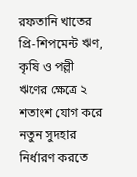রফতানি খাতের প্রি-শিপমেন্ট ঋণ, কৃষি ও পল্লী ঋণের ক্ষেত্রে ২ শতাংশ যোগ করে নতুন সুদহার নির্ধারণ করতে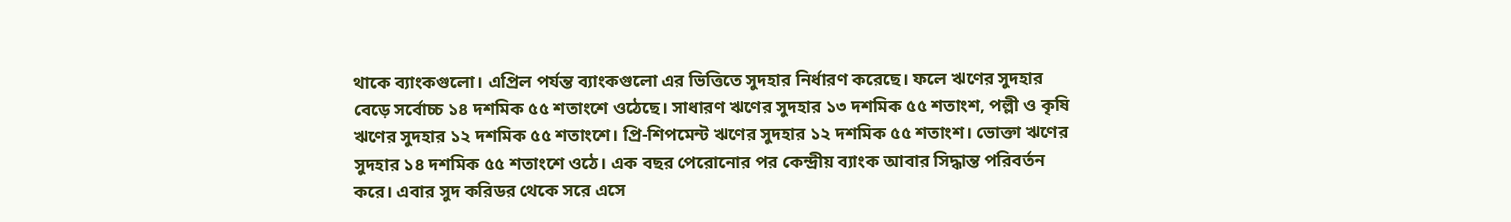থাকে ব্যাংকগুলো। এপ্রিল পর্যন্ত ব্যাংকগুলো এর ভিত্তিতে সুদহার নির্ধারণ করেছে। ফলে ঋণের সুদহার বেড়ে সর্বোচ্চ ১৪ দশমিক ৫৫ শতাংশে ওঠেছে। সাধারণ ঋণের সুদহার ১৩ দশমিক ৫৫ শতাংশ, পল্লী ও কৃষি ঋণের সুদহার ১২ দশমিক ৫৫ শতাংশে। প্রি-শিপমেন্ট ঋণের সুদহার ১২ দশমিক ৫৫ শতাংশ। ভোক্তা ঋণের সুদহার ১৪ দশমিক ৫৫ শতাংশে ওঠে। এক বছর পেরোনোর পর কেন্দ্রীয় ব্যাংক আবার সিদ্ধান্ত পরিবর্তন করে। এবার সুদ করিডর থেকে সরে এসে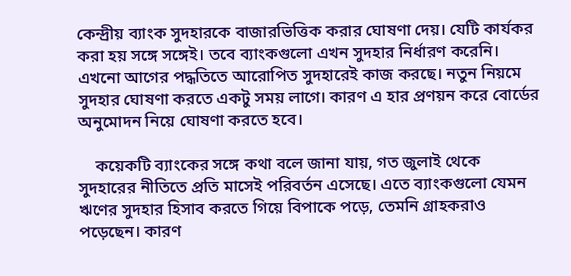কেন্দ্রীয় ব্যাংক সুদহারকে বাজারভিত্তিক করার ঘোষণা দেয়। যেটি কার্যকর করা হয় সঙ্গে সঙ্গেই। তবে ব্যাংকগুলো এখন সুদহার নির্ধারণ করেনি। এখনো আগের পদ্ধতিতে আরোপিত সুদহারেই কাজ করছে। নতুন নিয়মে সুদহার ঘোষণা করতে একটু সময় লাগে। কারণ এ হার প্রণয়ন করে বোর্ডের অনুমোদন নিয়ে ঘোষণা করতে হবে।

    কয়েকটি ব্যাংকের সঙ্গে কথা বলে জানা যায়, গত জুলাই থেকে সুদহারের নীতিতে প্রতি মাসেই পরিবর্তন এসেছে। এতে ব্যাংকগুলো যেমন ঋণের সুদহার হিসাব করতে গিয়ে বিপাকে পড়ে, তেমনি গ্রাহকরাও পড়েছেন। কারণ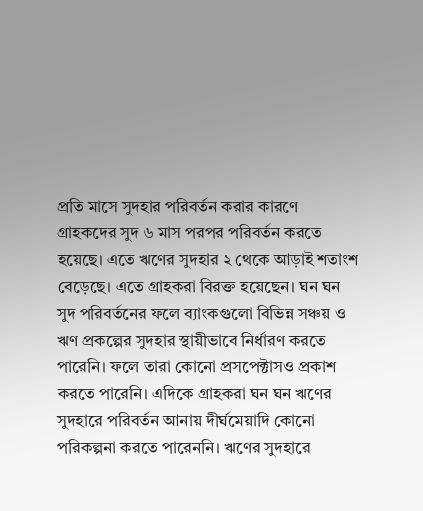প্রতি মাসে সুদহার পরিবর্তন করার কারণে গ্রাহকদের সুদ ৬ মাস পরপর পরিবর্তন করতে হয়েছে। এতে ঋণের সুদহার ২ থেকে আড়াই শতাংশ বেড়েছে। এতে গ্রাহকরা বিরক্ত হয়েছেন। ঘন ঘন সুদ পরিবর্তনের ফলে ব্যাংকগুলো বিভিন্ন সঞ্চয় ও ঋণ প্রকল্পের সুদহার স্থায়ীভাবে নির্ধারণ করতে পারেনি। ফলে তারা কোনো প্রসপেক্টাসও প্রকাশ করতে পারেনি। এদিকে গ্রাহকরা ঘন ঘন ঋণের সুদহারে পরিবর্তন আনায় দীর্ঘমেয়াদি কোনো পরিকল্পনা করতে পারেননি। ঋণের সুদহারে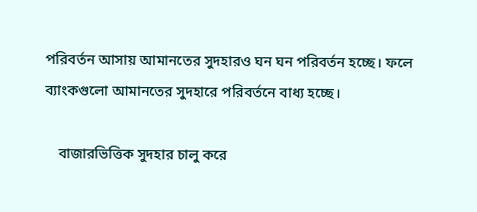পরিবর্তন আসায় আমানতের সুদহারও ঘন ঘন পরিবর্তন হচ্ছে। ফলে ব্যাংকগুলো আমানতের সুদহারে পরিবর্তনে বাধ্য হচ্ছে।

    বাজারভিত্তিক সুদহার চালু করে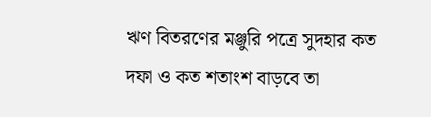ঋণ বিতরণের মঞ্জুরি পত্রে সুদহার কত দফা ও কত শতাংশ বাড়বে তা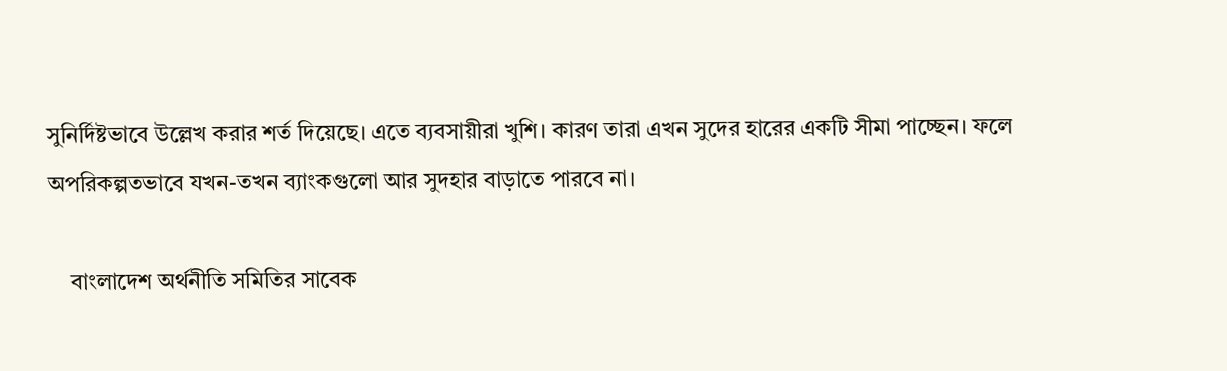সুনির্দিষ্টভাবে উল্লেখ করার শর্ত দিয়েছে। এতে ব্যবসায়ীরা খুশি। কারণ তারা এখন সুদের হারের একটি সীমা পাচ্ছেন। ফলে অপরিকল্পতভাবে যখন-তখন ব্যাংকগুলো আর সুদহার বাড়াতে পারবে না।

    বাংলাদেশ অর্থনীতি সমিতির সাবেক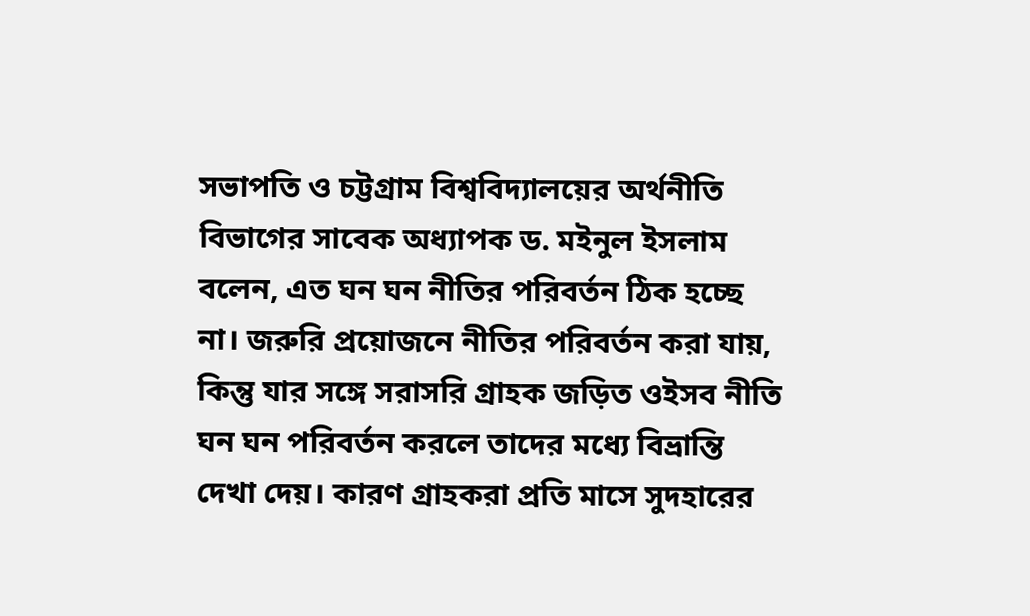সভাপতি ও চট্টগ্রাম বিশ্ববিদ্যালয়ের অর্থনীতি বিভাগের সাবেক অধ্যাপক ড. মইনুল ইসলাম বলেন, এত ঘন ঘন নীতির পরিবর্তন ঠিক হচ্ছে না। জরুরি প্রয়োজনে নীতির পরিবর্তন করা যায়, কিন্তু যার সঙ্গে সরাসরি গ্রাহক জড়িত ওইসব নীতি ঘন ঘন পরিবর্তন করলে তাদের মধ্যে বিভ্রান্তি দেখা দেয়। কারণ গ্রাহকরা প্রতি মাসে সুদহারের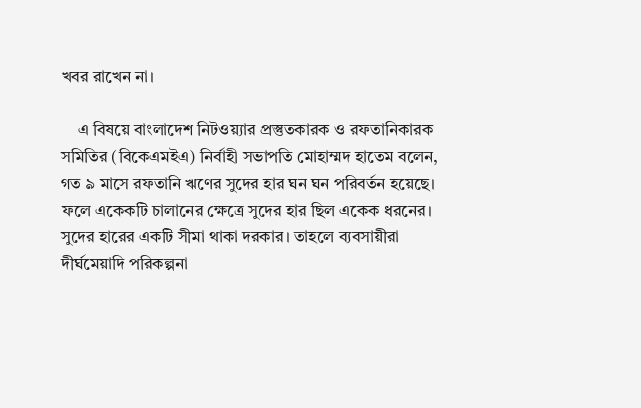খবর রাখেন না।

    এ বিষয়ে বাংলাদেশ নিটওয়্যার প্রস্তুতকারক ও রফতানিকারক সমিতির (বিকেএমইএ) নির্বাহী সভাপতি মোহাম্মদ হাতেম বলেন, গত ৯ মাসে রফতানি ঋণের সুদের হার ঘন ঘন পরিবর্তন হয়েছে। ফলে একেকটি চালানের ক্ষেত্রে সুদের হার ছিল একেক ধরনের। সুদের হারের একটি সীমা থাকা দরকার। তাহলে ব্যবসায়ীরা দীর্ঘমেয়াদি পরিকল্পনা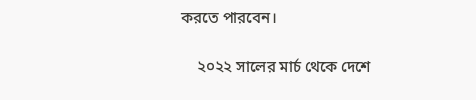করতে পারবেন।

    ২০২২ সালের মার্চ থেকে দেশে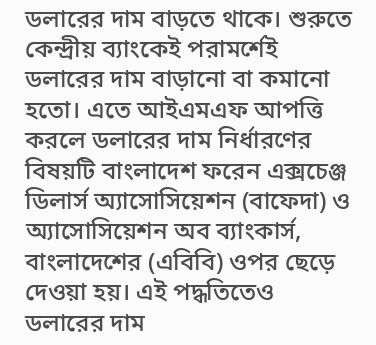ডলারের দাম বাড়তে থাকে। শুরুতে কেন্দ্রীয় ব্যাংকেই পরামর্শেই ডলারের দাম বাড়ানো বা কমানো হতো। এতে আইএমএফ আপত্তি করলে ডলারের দাম নির্ধারণের বিষয়টি বাংলাদেশ ফরেন এক্সচেঞ্জ ডিলার্স অ্যাসোসিয়েশন (বাফেদা) ও অ্যাসোসিয়েশন অব ব্যাংকার্স, বাংলাদেশের (এবিবি) ওপর ছেড়ে দেওয়া হয়। এই পদ্ধতিতেও ডলারের দাম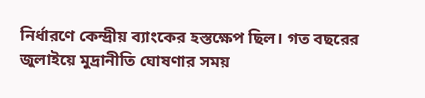নির্ধারণে কেন্দ্রীয় ব্যাংকের হস্তক্ষেপ ছিল। গত বছরের জুলাইয়ে মুদ্রানীতি ঘোষণার সময়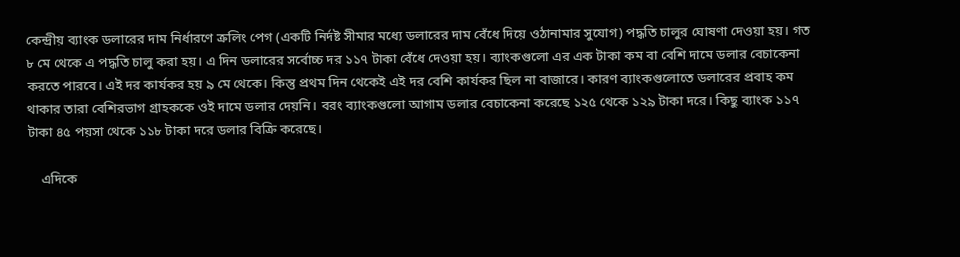কেন্দ্রীয় ব্যাংক ডলারের দাম নির্ধারণে ক্রলিং পেগ (একটি নির্দষ্ট সীমার মধ্যে ডলারের দাম বেঁধে দিয়ে ওঠানামার সুযোগ) পদ্ধতি চালুর ঘোষণা দেওয়া হয়। গত ৮ মে থেকে এ পদ্ধতি চালু করা হয়। এ দিন ডলারের সর্বোচ্চ দর ১১৭ টাকা বেঁধে দেওয়া হয়। ব্যাংকগুলো এর এক টাকা কম বা বেশি দামে ডলার বেচাকেনা করতে পারবে। এই দর কার্যকর হয় ৯ মে থেকে। কিন্তু প্রথম দিন থেকেই এই দর বেশি কার্যকর ছিল না বাজারে। কারণ ব্যাংকগুলোতে ডলারের প্রবাহ কম থাকার তারা বেশিরভাগ গ্রাহককে ওই দামে ডলার দেয়নি। বরং ব্যাংকগুলো আগাম ডলার বেচাকেনা করেছে ১২৫ থেকে ১২৯ টাকা দরে। কিছু ব্যাংক ১১৭ টাকা ৪৫ পয়সা থেকে ১১৮ টাকা দরে ডলার বিক্রি করেছে।

    এদিকে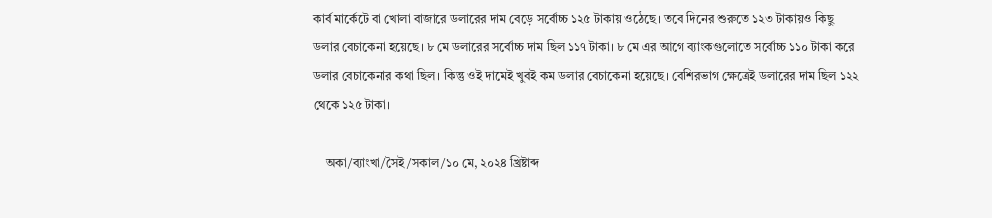কার্ব মার্কেটে বা খোলা বাজারে ডলারের দাম বেড়ে সর্বোচ্চ ১২৫ টাকায় ওঠেছে। তবে দিনের শুরুতে ১২৩ টাকায়ও কিছু ডলার বেচাকেনা হয়েছে। ৮ মে ডলারের সর্বোচ্চ দাম ছিল ১১৭ টাকা। ৮ মে এর আগে ব্যাংকগুলোতে সর্বোচ্চ ১১০ টাকা করে ডলার বেচাকেনার কথা ছিল। কিন্তু ওই দামেই খুবই কম ডলার বেচাকেনা হয়েছে। বেশিরভাগ ক্ষেত্রেই ডলারের দাম ছিল ১২২ থেকে ১২৫ টাকা।

    অকা/ব্যাংখা/সৈই/সকাল/১০ মে, ২০২৪ খ্রিষ্টাব্দ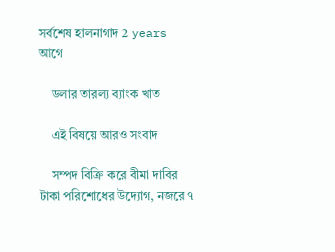সর্বশেষ হালনাগাদ 2 years আগে

    ডলার তারল্য ব্যাংক খাত

    এই বিষয়ে আরও সংবাদ

    সম্পদ বিক্রি করে বীমা দাবির টাকা পরিশোধের উদ্যোগ, নজরে ৭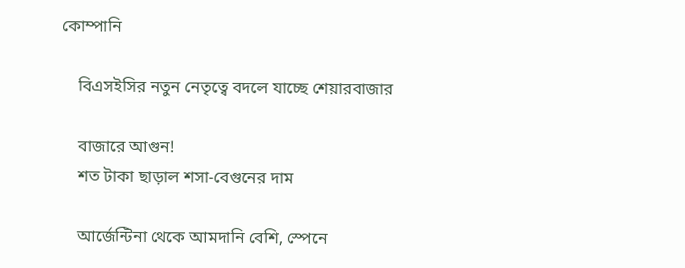কোম্পানি

    বিএসইসির নতুন নেতৃত্বে বদলে যাচ্ছে শেয়ারবাজার

    বাজারে আগুন!
    শত টাকা ছাড়াল শসা-বেগুনের দাম

    আর্জেন্টিনা থেকে আমদানি বেশি, স্পেনে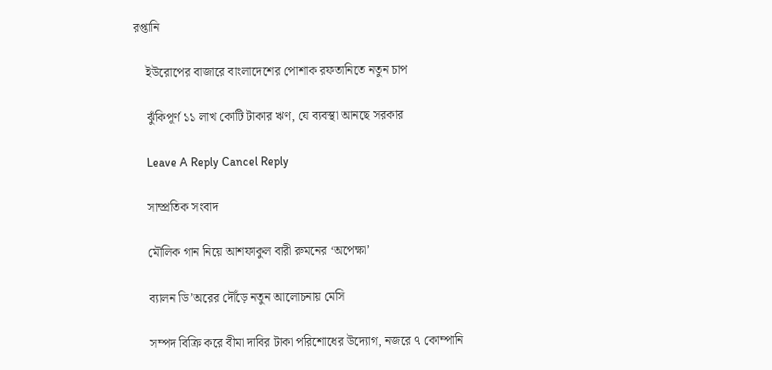রপ্তানি

    ইউরোপের বাজারে বাংলাদেশের পোশাক রফতানিতে নতুন চাপ

    ঝুঁকিপূর্ণ ১১ লাখ কোটি টাকার ঋণ, যে ব্যবস্থা আনছে সরকার

    Leave A Reply Cancel Reply

    সাম্প্রতিক সংবাদ

    মৌলিক গান নিয়ে আশফাকুল বারী রুমনের ‘অপেক্ষা’

    ব্যালন ডি’অরের দৌঁড়ে নতুন আলোচনায় মেসি

    সম্পদ বিক্রি করে বীমা দাবির টাকা পরিশোধের উদ্যোগ, নজরে ৭ কোম্পানি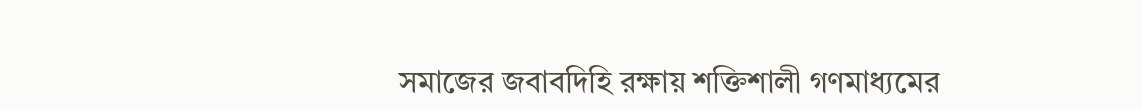সমাজের জবাবদিহি রক্ষায় শক্তিশালী গণমাধ্যমের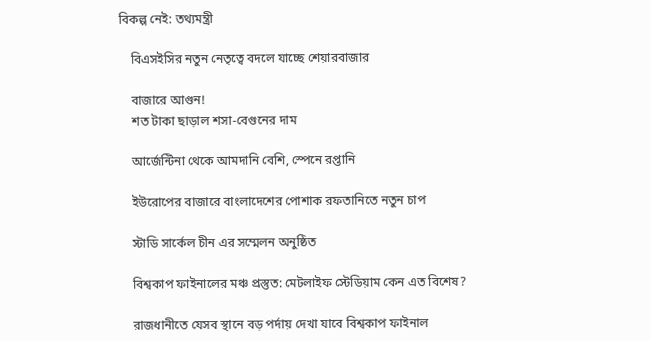বিকল্প নেই: তথ্যমন্ত্রী

    বিএসইসির নতুন নেতৃত্বে বদলে যাচ্ছে শেয়ারবাজার

    বাজারে আগুন!
    শত টাকা ছাড়াল শসা-বেগুনের দাম

    আর্জেন্টিনা থেকে আমদানি বেশি, স্পেনে রপ্তানি

    ইউরোপের বাজারে বাংলাদেশের পোশাক রফতানিতে নতুন চাপ

    স্টাডি সার্কেল চীন এর সম্মেলন অনুষ্ঠিত

    বিশ্বকাপ ফাইনালের মঞ্চ প্রস্তুত: মেটলাইফ স্টেডিয়াম কেন এত বিশেষ?

    রাজধানীতে যেসব স্থানে বড় পর্দায় দেখা যাবে বিশ্বকাপ ফাইনাল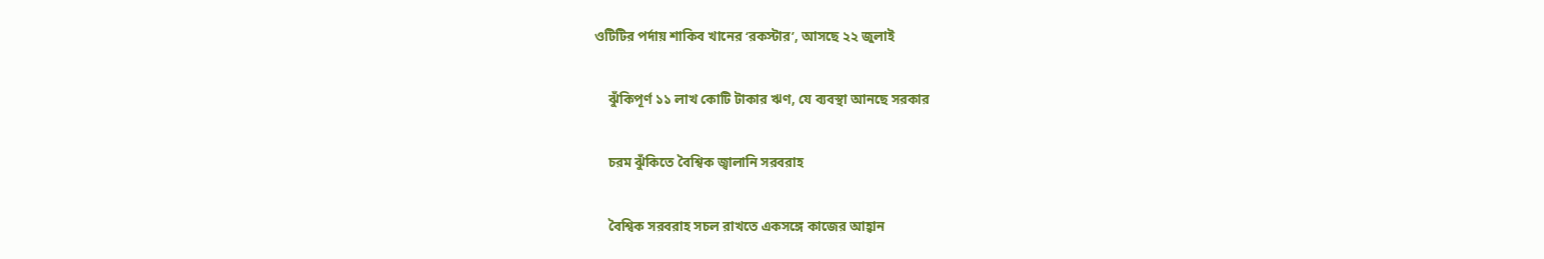ওটিটির পর্দায় শাকিব খানের ‘রকস্টার’, আসছে ২২ জুলাই

    ঝুঁকিপূর্ণ ১১ লাখ কোটি টাকার ঋণ, যে ব্যবস্থা আনছে সরকার

    চরম ঝুঁকিতে বৈশ্বিক জ্বালানি সরবরাহ

    বৈশ্বিক সরবরাহ সচল রাখতে একসঙ্গে কাজের আহ্বান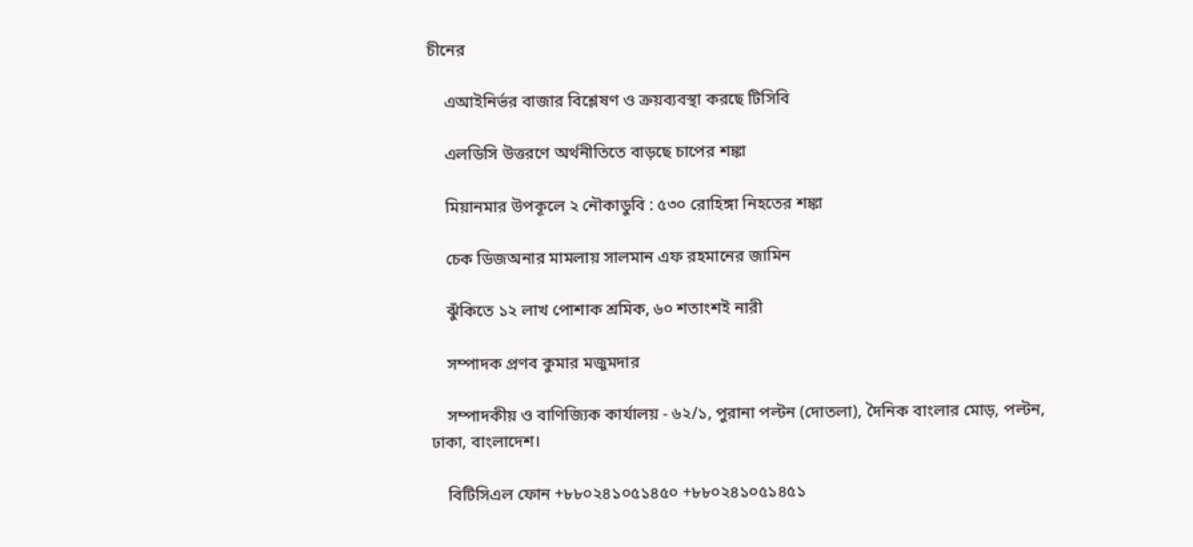চীনের

    এআইনির্ভর বাজার বিশ্লেষণ ও ক্রয়ব্যবস্থা করছে টিসিবি

    এলডিসি উত্তরণে অর্থনীতিতে বাড়ছে চাপের শঙ্কা

    মিয়ানমার উপকূলে ২ নৌকাডুবি : ৫৩০ রোহিঙ্গা নিহতের শঙ্কা

    চেক ডিজঅনার মামলায় সালমান এফ রহমানের জামিন

    ঝুঁকিতে ১২ লাখ পোশাক শ্রমিক, ৬০ শতাংশই নারী

    সম্পাদক প্রণব কুমার মজুমদার

    সম্পাদকীয় ও বাণিজ্যিক কার্যালয় - ৬২/১, পুরানা পল্টন (দোতলা), দৈনিক বাংলার মোড়, পল্টন, ঢাকা, বাংলাদেশ।

    বিটিসিএল ফোন +৮৮০২৪১০৫১৪৫০ +৮৮০২৪১০৫১৪৫১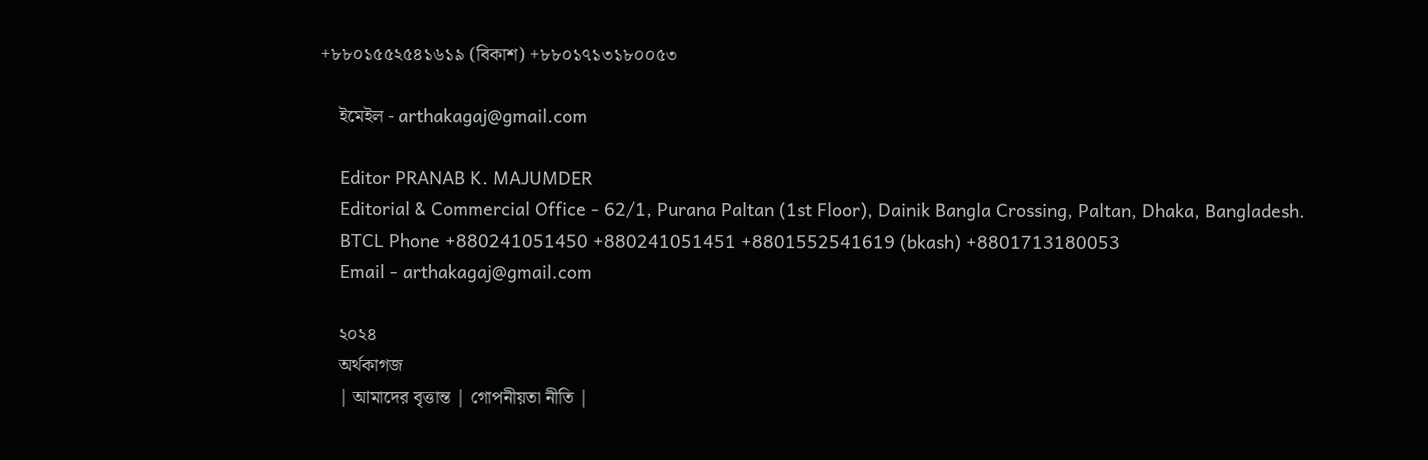+৮৮০১৫৫২৫৪১৬১৯ (বিকাশ) +৮৮০১৭১৩১৮০০৫৩

    ইমেইল - arthakagaj@gmail.com

    Editor PRANAB K. MAJUMDER
    Editorial & Commercial Office - 62/1, Purana Paltan (1st Floor), Dainik Bangla Crossing, Paltan, Dhaka, Bangladesh.
    BTCL Phone +880241051450 +880241051451 +8801552541619 (bkash) +8801713180053
    Email - arthakagaj@gmail.com

    ২০২৪
    অর্থকাগজ
    | আমাদের বৃত্তান্ত | গোপনীয়তা নীতি |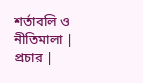শর্তাবলি ও নীতিমালা | প্রচার |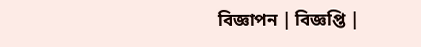বিজ্ঞাপন | বিজ্ঞপ্তি |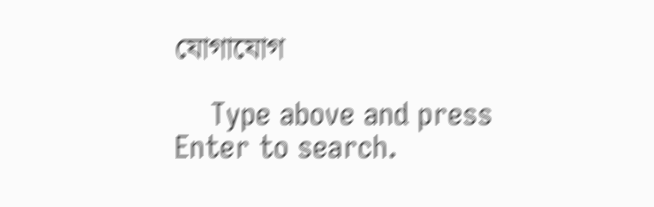যোগাযোগ

    Type above and press Enter to search.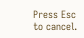Press Esc to cancel.